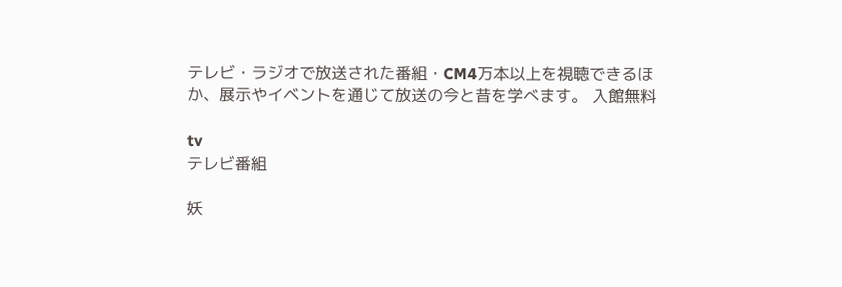テレビ・ラジオで放送された番組・CM4万本以上を視聴できるほか、展示やイベントを通じて放送の今と昔を学べます。 入館無料

tv
テレビ番組

妖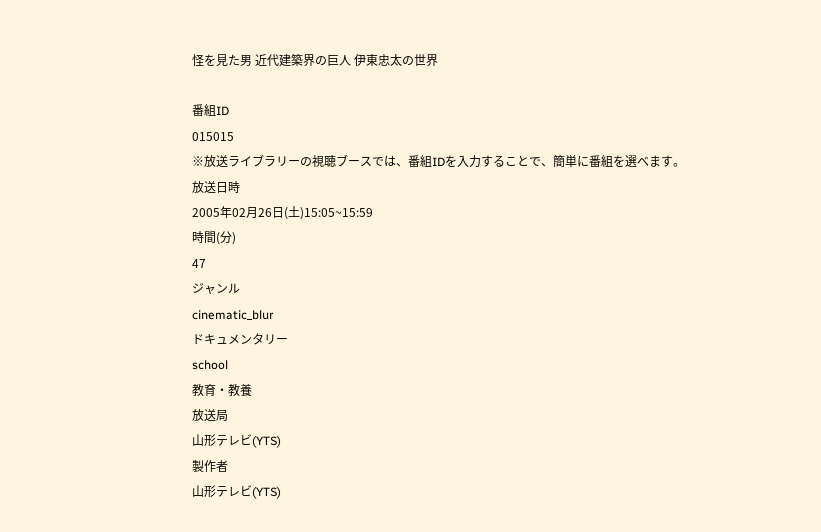怪を見た男 近代建築界の巨人 伊東忠太の世界

番組ID
015015
※放送ライブラリーの視聴ブースでは、番組IDを入力することで、簡単に番組を選べます。
放送日時
2005年02月26日(土)15:05~15:59
時間(分)
47
ジャンル
cinematic_blur
ドキュメンタリー
school
教育・教養
放送局
山形テレビ(YTS)
製作者
山形テレビ(YTS)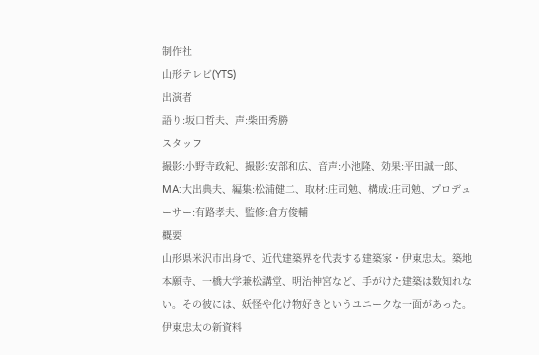制作社
山形テレビ(YTS)
出演者
語り:坂口哲夫、声:柴田秀勝
スタッフ
撮影:小野寺政紀、撮影:安部和広、音声:小池隆、効果:平田誠一郎、MA:大出典夫、編集:松浦健二、取材:庄司勉、構成:庄司勉、プロデューサー:有路孝夫、監修:倉方俊輔
概要
山形県米沢市出身で、近代建築界を代表する建築家・伊東忠太。築地本願寺、一橋大学兼松講堂、明治神宮など、手がけた建築は数知れない。その彼には、妖怪や化け物好きというユニークな一面があった。伊東忠太の新資料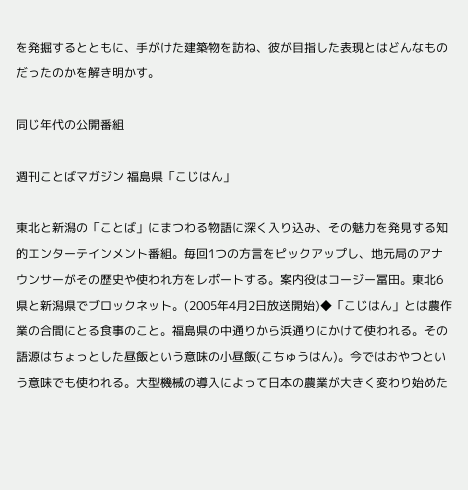を発掘するとともに、手がけた建築物を訪ね、彼が目指した表現とはどんなものだったのかを解き明かす。

同じ年代の公開番組

週刊ことばマガジン 福島県「こじはん」

東北と新潟の「ことば」にまつわる物語に深く入り込み、その魅力を発見する知的エンターテインメント番組。毎回1つの方言をピックアップし、地元局のアナウンサーがその歴史や使われ方をレポートする。案内役はコージー冨田。東北6県と新潟県でブロックネット。(2005年4月2日放送開始)◆「こじはん」とは農作業の合間にとる食事のこと。福島県の中通りから浜通りにかけて使われる。その語源はちょっとした昼飯という意味の小昼飯(こちゅうはん)。今ではおやつという意味でも使われる。大型機械の導入によって日本の農業が大きく変わり始めた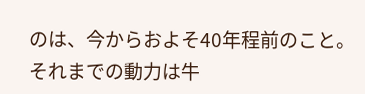のは、今からおよそ40年程前のこと。それまでの動力は牛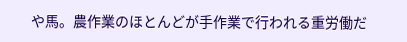や馬。農作業のほとんどが手作業で行われる重労働だ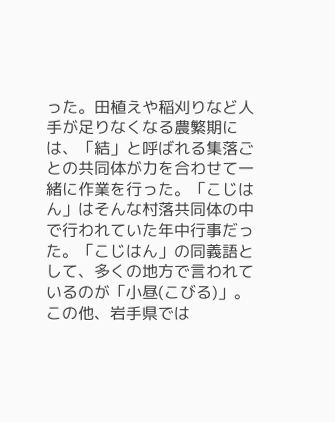った。田植えや稲刈りなど人手が足りなくなる農繁期には、「結」と呼ばれる集落ごとの共同体が力を合わせて一緒に作業を行った。「こじはん」はそんな村落共同体の中で行われていた年中行事だった。「こじはん」の同義語として、多くの地方で言われているのが「小昼(こびる)」。この他、岩手県では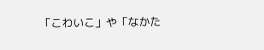「こわいこ」や「なかた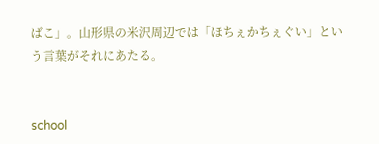ばこ」。山形県の米沢周辺では「ほちぇかちぇぐい」という言葉がそれにあたる。


school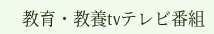教育・教養tvテレビ番組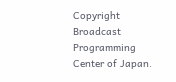Copyright Broadcast Programming Center of Japan.